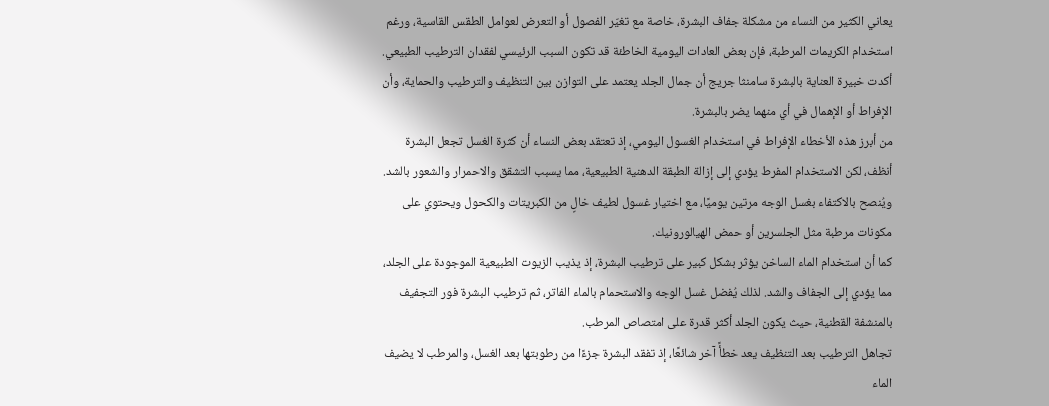يعاني الكثير من النساء من مشكلة جفاف البشرة، خاصة مع تغيّر الفصول أو التعرض لعوامل الطقس القاسية، ورغم استخدام الكريمات المرطبة، فإن بعض العادات اليومية الخاطئة قد تكون السبب الرئيسي لفقدان الترطيب الطبيعي.
أكدت خبيرة العناية بالبشرة سامنثا جريج أن جمال الجلد يعتمد على التوازن بين التنظيف والترطيب والحماية، وأن الإفراط أو الإهمال في أي منهما يضر بالبشرة.
من أبرز هذه الأخطاء الإفراط في استخدام الغسول اليومي، إذ تعتقد بعض النساء أن كثرة الغسل تجعل البشرة أنظف، لكن الاستخدام المفرط يؤدي إلى إزالة الطبقة الدهنية الطبيعية، مما يسبب التشقق والاحمرار والشعور بالشد.
ويُنصح بالاكتفاء بغسل الوجه مرتين يوميًا، مع اختيار غسول لطيف خالٍ من الكبريتات والكحول ويحتوي على مكونات مرطبة مثل الجلسرين أو حمض الهيالورونيك.
كما أن استخدام الماء الساخن يؤثر بشكل كبير على ترطيب البشرة، إذ يذيب الزيوت الطبيعية الموجودة على الجلد، مما يؤدي إلى الجفاف والشد. لذلك يُفضل غسل الوجه والاستحمام بالماء الفاتر، ثم ترطيب البشرة فور التجفيف بالمنشفة القطنية، حيث يكون الجلد أكثر قدرة على امتصاص المرطب.
تجاهل الترطيب بعد التنظيف يعد خطأً آخر شائعًا، إذ تفقد البشرة جزءًا من رطوبتها بعد الغسل، والمرطب لا يضيف الماء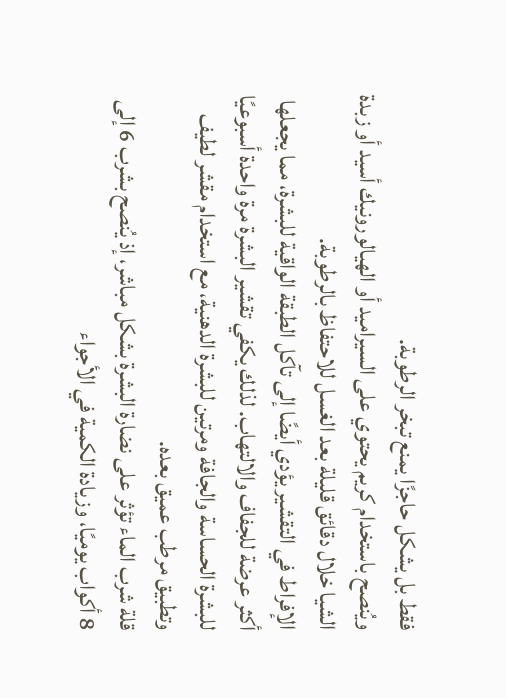فقط بل يشكل حاجزًا يمنع تبخر الرطوبة.
ويُنصح باستخدام كريم يحتوي على السيراميد أو الهيالورونيك أسيد أو زبدة الشيا خلال دقائق قليلة بعد الغسل للاحتفاظ بالرطوبة.
الإفراط في التقشير يؤدي أيضًا إلى تآكل الطبقة الواقية للبشرة، مما يجعلها أكثر عرضة للجفاف والالتهاب. لذلك يكفي تقشير البشرة مرة واحدة أسبوعيًا للبشرة الحساسة والجافة ومرتين للبشرة الدهنية، مع استخدام مقشر لطيف وتطبيق مرطب عميق بعده.
قلة شرب الماء تؤثر على نضارة البشرة بشكل مباشر، إذ يُنصح بشرب 6 إلى 8 أكواب يوميًا، وزيادة الكمية في الأجواء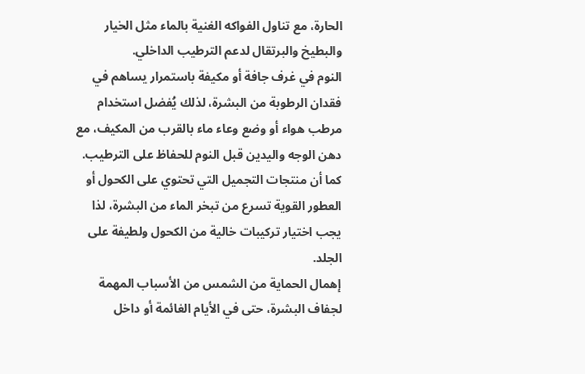الحارة، مع تناول الفواكه الغنية بالماء مثل الخيار والبطيخ والبرتقال لدعم الترطيب الداخلي.
النوم في غرف جافة أو مكيفة باستمرار يساهم في فقدان الرطوبة من البشرة، لذلك يُفضل استخدام مرطب هواء أو وضع وعاء ماء بالقرب من المكيف، مع دهن الوجه واليدين قبل النوم للحفاظ على الترطيب. كما أن منتجات التجميل التي تحتوي على الكحول أو العطور القوية تسرع من تبخر الماء من البشرة، لذا يجب اختيار تركيبات خالية من الكحول ولطيفة على الجلد.
إهمال الحماية من الشمس من الأسباب المهمة لجفاف البشرة، حتى في الأيام الغائمة أو داخل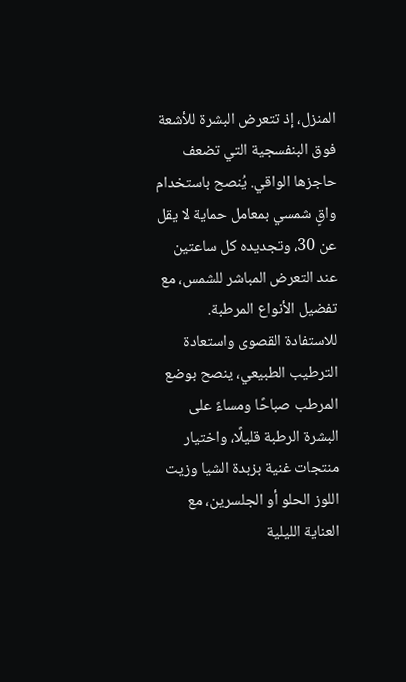المنزل، إذ تتعرض البشرة للأشعة فوق البنفسجية التي تضعف حاجزها الواقي. يُنصح باستخدام واقٍ شمسي بمعامل حماية لا يقل عن 30، وتجديده كل ساعتين عند التعرض المباشر للشمس، مع تفضيل الأنواع المرطبة.
للاستفادة القصوى واستعادة الترطيب الطبيعي، ينصح بوضع المرطب صباحًا ومساءً على البشرة الرطبة قليلًا، واختيار منتجات غنية بزبدة الشيا وزيت اللوز الحلو أو الجلسرين، مع العناية الليلية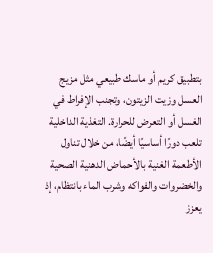بتطبيق كريم أو ماسك طبيعي مثل مزيج العسل وزيت الزيتون، وتجنب الإفراط في الغسل أو التعرض للحرارة. التغذية الداخلية تلعب دورًا أساسيًا أيضًا، من خلال تناول الأطعمة الغنية بالأحماض الدهنية الصحية والخضروات والفواكه وشرب الماء بانتظام، إذ يعزز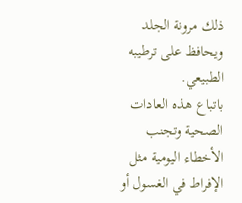ذلك مرونة الجلد ويحافظ على ترطيبه الطبيعي.
باتباع هذه العادات الصحية وتجنب الأخطاء اليومية مثل الإفراط في الغسول أو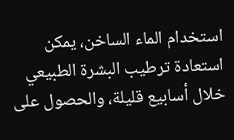استخدام الماء الساخن، يمكن استعادة ترطيب البشرة الطبيعي خلال أسابيع قليلة، والحصول على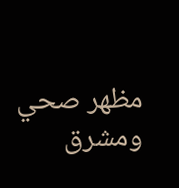مظهر صحي ومشرق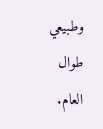وطبيعي طوال العام.